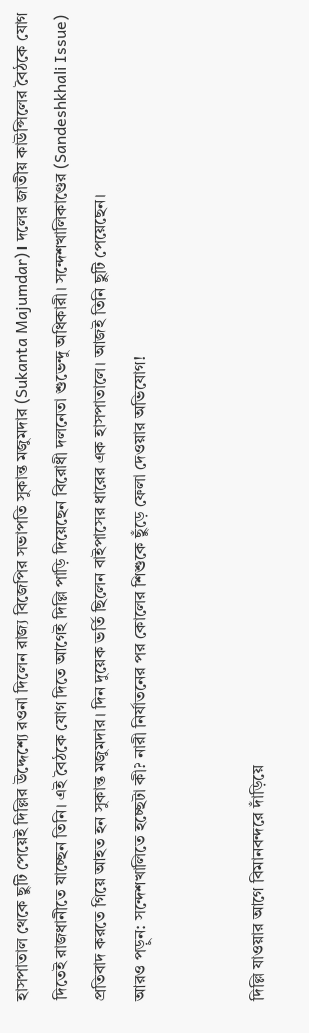হাসপাতাল থেকে ছুটি পেয়েই দিল্লির উদ্দেশ্যে রওনা দিলেন রাজ্য বিজেপির সভাপতি সুকান্ত মজুমদার (Sukanta Majumdar)। দলের জাতীয় কাউন্সিলের বৈঠকে যোগ দিতেই রাজধানীতে যাচ্ছেন তিনি। এই বৈঠকে যোগ দিতে আগেই দিল্লি পাড়ি দিয়েছেন বিরোধী দলনেতা শুভেন্দু অধিকারী। সন্দেশখালিকাণ্ডের (Sandeshkhali Issue) প্রতিবাদ করতে গিয়ে আহত হন সুকান্ত মজুমদার। দিন দুয়েক ভর্তি ছিলেন বাইপাসের ধারের এক হাসপাতালে। আজই তিনি ছুটি পেয়েছেন।
আরও পড়ুন: সন্দেশখালিতে হচ্ছেটা কী? নারী নির্যাতনের পর কোলের শিশুকে ছুঁড়ে ফেলা দেওয়ার অভিযোগ!


দিল্লি যাওয়ার আগে বিমানবন্দরে দাঁড়িয়ে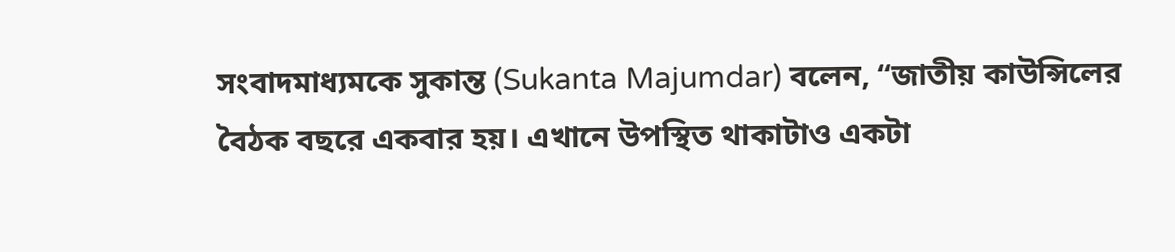সংবাদমাধ্যমকে সুকান্ত (Sukanta Majumdar) বলেন, “জাতীয় কাউন্সিলের বৈঠক বছরে একবার হয়। এখানে উপস্থিত থাকাটাও একটা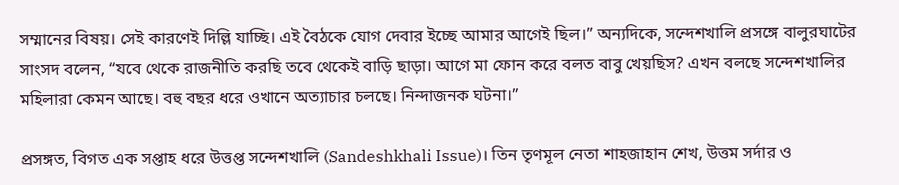সম্মানের বিষয়। সেই কারণেই দিল্লি যাচ্ছি। এই বৈঠকে যোগ দেবার ইচ্ছে আমার আগেই ছিল।” অন্যদিকে, সন্দেশখালি প্রসঙ্গে বালুরঘাটের সাংসদ বলেন, “যবে থেকে রাজনীতি করছি তবে থেকেই বাড়ি ছাড়া। আগে মা ফোন করে বলত বাবু খেয়ছিস? এখন বলছে সন্দেশখালির মহিলারা কেমন আছে। বহু বছর ধরে ওখানে অত্যাচার চলছে। নিন্দাজনক ঘটনা।”

প্রসঙ্গত, বিগত এক সপ্তাহ ধরে উত্তপ্ত সন্দেশখালি (Sandeshkhali Issue)। তিন তৃণমূল নেতা শাহজাহান শেখ, উত্তম সর্দার ও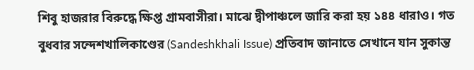শিবু হাজরার বিরুদ্ধে ক্ষিপ্ত গ্রামবাসীরা। মাঝে দ্বীপাঞ্চলে জারি করা হয় ১৪৪ ধারাও। গত বুধবার সন্দেশখালিকাণ্ডের (Sandeshkhali Issue) প্রতিবাদ জানাতে সেখানে যান সুকান্ত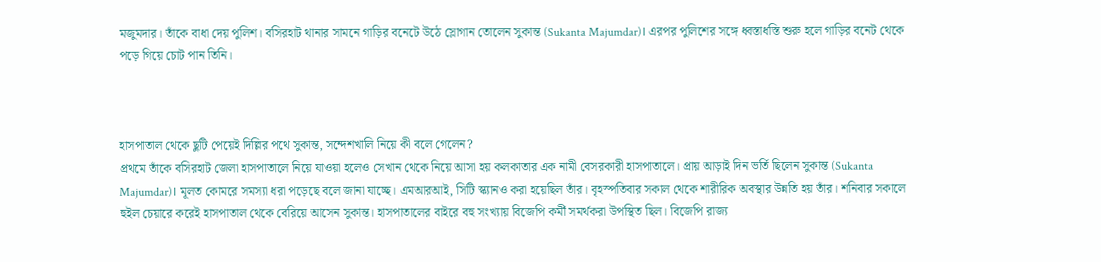মজুমদার। তাঁকে বাধা দেয় পুলিশ। বসিরহাট থানার সামনে গাড়ির বনেটে উঠে স্লোগান তোলেন সুকান্ত (Sukanta Majumdar)। এরপর পুলিশের সঙ্গে ধ্বস্তাধস্তি শুরু হলে গাড়ির বনেট থেকে পড়ে গিয়ে চোট পান তিনি।



হাসপাতাল থেকে ছুটি পেয়েই দিল্লির পথে সুকান্ত, সন্দেশখালি নিয়ে কী বলে গেলেন?
প্রথমে তাঁকে বসিরহাট জেলা হাসপাতালে নিয়ে যাওয়া হলেও সেখান থেকে নিয়ে আসা হয় কলকাতার এক নামী বেসরকারী হাসপাতালে। প্রায় আড়াই দিন ভর্তি ছিলেন সুকান্ত (Sukanta Majumdar)। মূলত কোমরে সমস্যা ধরা পড়েছে বলে জানা যাচ্ছে। এমআরআই, সিটি স্ক্যানও করা হয়েছিল তাঁর। বৃহস্পতিবার সকাল থেকে শারীরিক অবস্থার উন্নতি হয় তাঁর। শনিবার সকালে হুইল চেয়ারে করেই হাসপাতাল থেকে বেরিয়ে আসেন সুকান্ত। হাসপাতালের বাইরে বহু সংখ্যায় বিজেপি কর্মী সমর্থকরা উপস্থিত ছিল। বিজেপি রাজ্য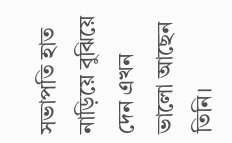সভাপতি হাত নাড়িয়ে বুঝিয়ে দেন এখন ভালো আছেন তিনি।